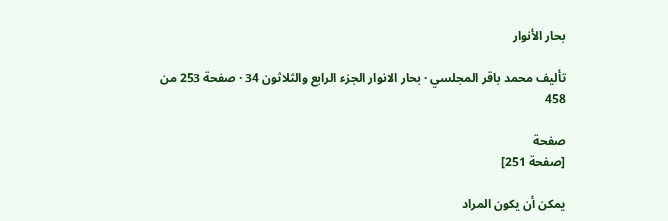بحار الأنوار

تأليف محمد باقر المجلسي · بحار الانوار الجزء الرابع والثلاثون 34 · صفحة 253 من 458

صفحة
[صفحة 251]

يمكن أن يكون المراد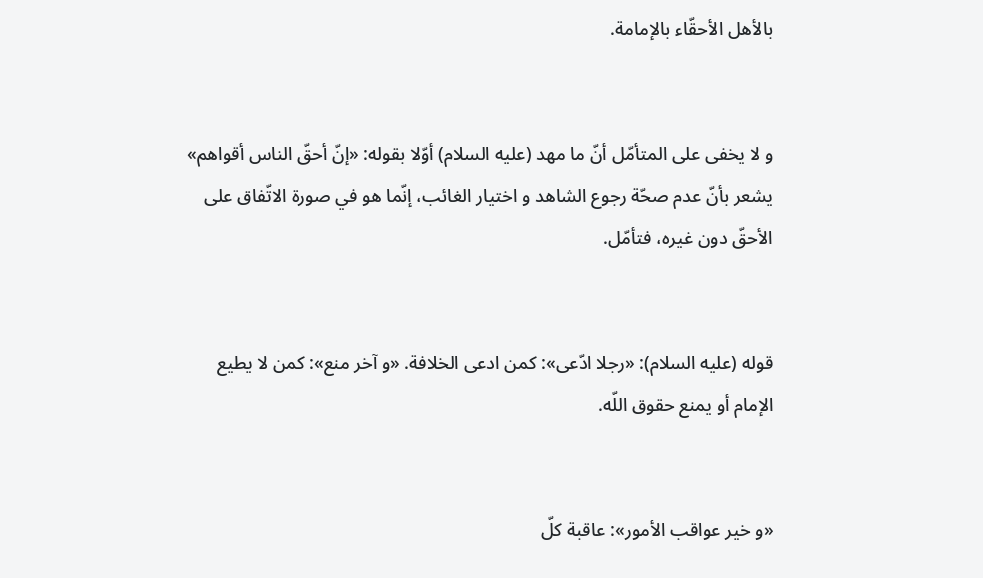بالأهل الأحقّاء بالإمامة.


و لا يخفى على المتأمّل أنّ ما مهد (عليه السلام) أوّلا بقوله: «إنّ أحقّ الناس أقواهم» يشعر بأنّ عدم صحّة رجوع الشاهد و اختيار الغائب، إنّما هو في صورة الاتّفاق على الأحقّ دون غيره، فتأمّل.


قوله (عليه السلام): «رجلا ادّعى»: كمن ادعى الخلافة. «و آخر منع»: كمن لا يطيع الإمام أو يمنع حقوق اللّه.


«و خير عواقب الأمور»: عاقبة كلّ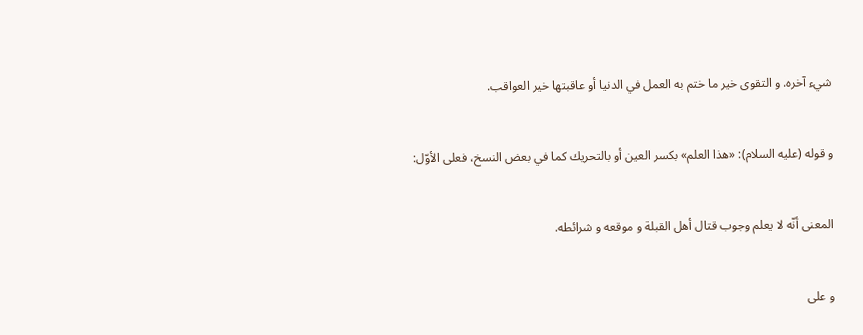شيء آخره. و التقوى خير ما ختم به العمل في الدنيا أو عاقبتها خير العواقب.


و قوله (عليه السلام): «هذا العلم» بكسر العين أو بالتحريك كما في بعض النسخ، فعلى الأوّل:


المعنى أنّه لا يعلم وجوب قتال أهل القبلة و موقعه و شرائطه.


و على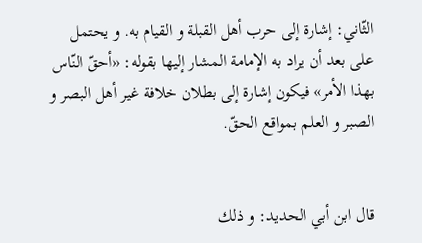الثّاني: إشارة إلى حرب أهل القبلة و القيام به. و يحتمل على بعد أن يراد به الإمامة المشار إليها بقوله: «أحقّ النّاس بهذا الأمر» فيكون إشارة إلى بطلان خلافة غير أهل البصر و الصبر و العلم بمواقع الحقّ.


قال ابن أبي الحديد: و ذلك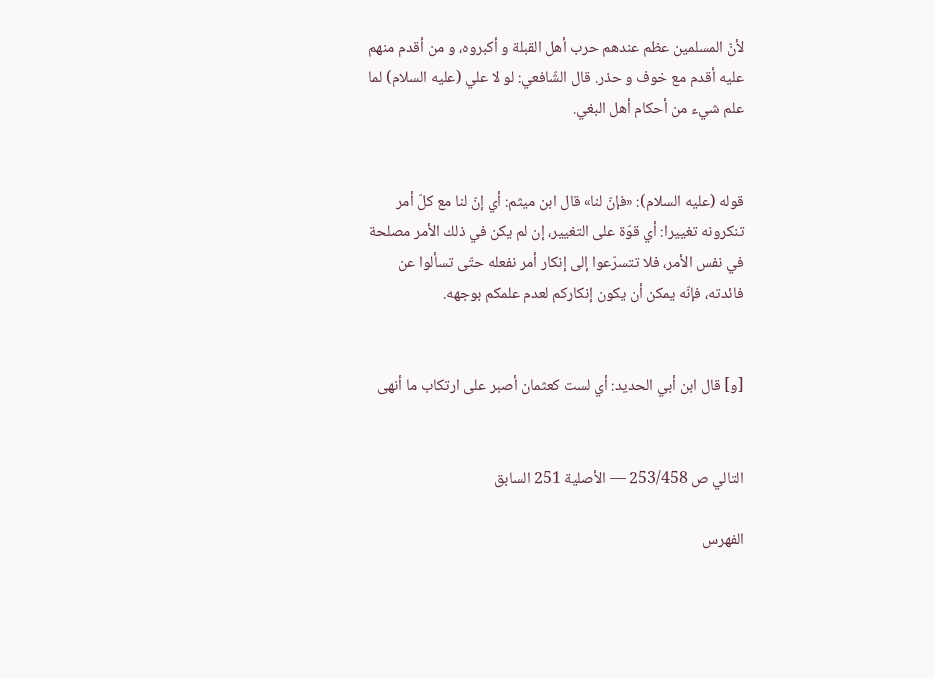لأنّ المسلمين عظم عندهم حرب أهل القبلة و أكبروه، و من أقدم منهم عليه أقدم مع خوف و حذر. قال الشّافعي: لو لا علي (عليه السلام) لما علم شيء من أحكام أهل البغي.


قوله (عليه السلام): «فإنّ لنا» قال ابن ميثم: أي إنّ لنا مع كلّ أمر تنكرونه تغييرا: أي قوّة على التغيير، إن لم يكن في ذلك الأمر مصلحة في نفس الأمر، فلا تتسرّعوا إلى إنكار أمر نفعله حتّى تسألوا عن فائدته، فإنّه يمكن أن يكون إنكاركم لعدم علمكم بوجهه.


[و] قال ابن أبي الحديد: أي لست كعثمان أصبر على ارتكاب ما أنهى


التالي ص 253/458 — الأصلية 251 السابق

الفهرس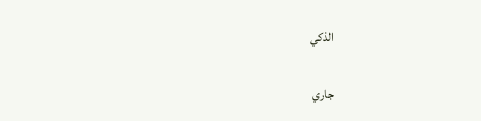الذكي

جاري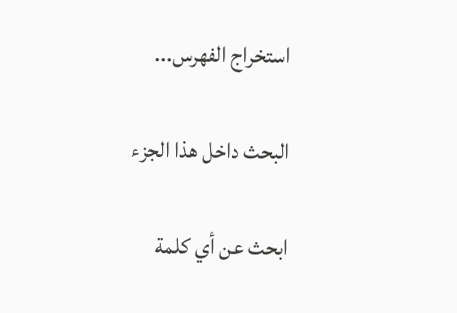استخراج الفهرس...

البحث داخل هذا الجزء

ابحث عن أي كلمة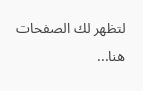لتظهر لك الصفحات هنا...